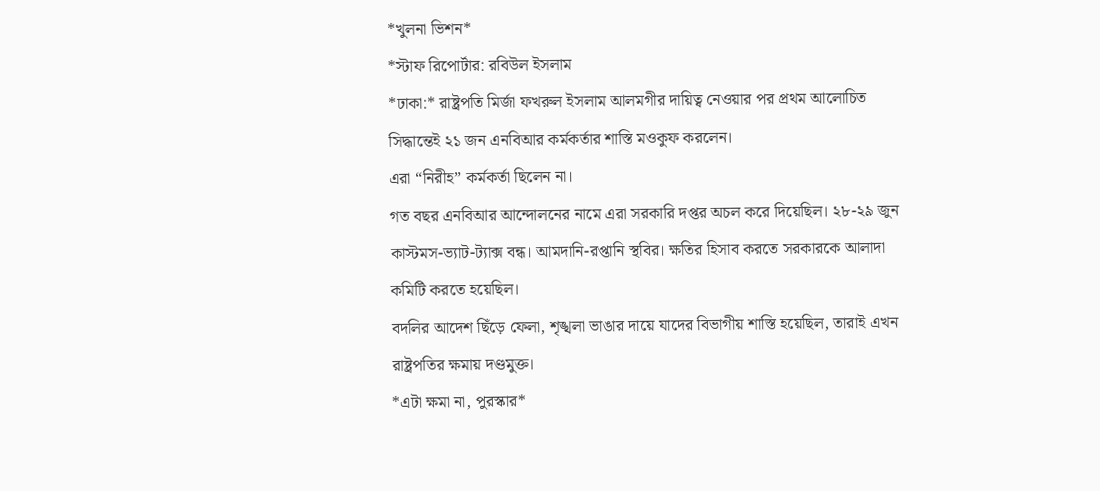*খুলনা ভিশন*
*স্টাফ রিপোর্টার: রবিউল ইসলাম
*ঢাকা:* রাষ্ট্রপতি মির্জা ফখরুল ইসলাম আলমগীর দায়িত্ব নেওয়ার পর প্রথম আলোচিত সিদ্ধান্তেই ২১ জন এনবিআর কর্মকর্তার শাস্তি মওকুফ করলেন।
এরা “নিরীহ” কর্মকর্তা ছিলেন না।
গত বছর এনবিআর আন্দোলনের নামে এরা সরকারি দপ্তর অচল করে দিয়েছিল। ২৮-২৯ জুন কাস্টমস-ভ্যাট-ট্যাক্স বন্ধ। আমদানি-রপ্তানি স্থবির। ক্ষতির হিসাব করতে সরকারকে আলাদা কমিটি করতে হয়েছিল।
বদলির আদেশ ছিঁড়ে ফেলা, শৃঙ্খলা ভাঙার দায়ে যাদের বিভাগীয় শাস্তি হয়েছিল, তারাই এখন রাষ্ট্রপতির ক্ষমায় দণ্ডমুক্ত।
*এটা ক্ষমা না, পুরস্কার*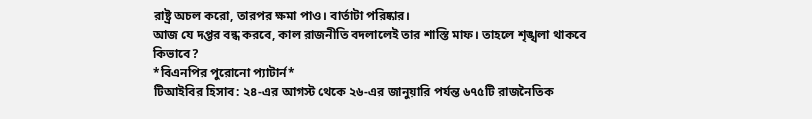রাষ্ট্র অচল করো, তারপর ক্ষমা পাও। বার্তাটা পরিষ্কার।
আজ যে দপ্তর বন্ধ করবে, কাল রাজনীতি বদলালেই তার শাস্তি মাফ। তাহলে শৃঙ্খলা থাকবে কিভাবে?
*বিএনপির পুরোনো প্যাটার্ন*
টিআইবির হিসাব: ২৪-এর আগস্ট থেকে ২৬-এর জানুয়ারি পর্যন্ত ৬৭৫টি রাজনৈতিক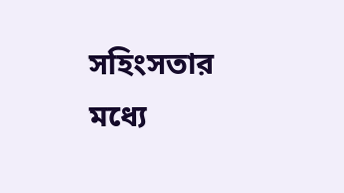সহিংসতার মধ্যে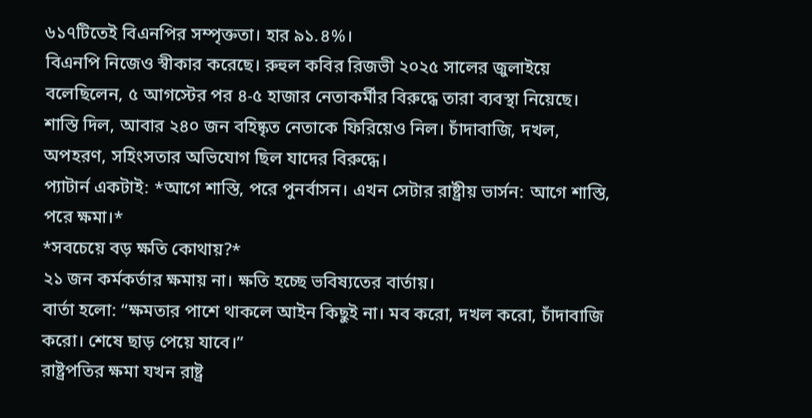৬১৭টিতেই বিএনপির সম্পৃক্ততা। হার ৯১.৪%।
বিএনপি নিজেও স্বীকার করেছে। রুহুল কবির রিজভী ২০২৫ সালের জুলাইয়ে বলেছিলেন, ৫ আগস্টের পর ৪-৫ হাজার নেতাকর্মীর বিরুদ্ধে তারা ব্যবস্থা নিয়েছে।
শাস্তি দিল, আবার ২৪০ জন বহিষ্কৃত নেতাকে ফিরিয়েও নিল। চাঁদাবাজি, দখল, অপহরণ, সহিংসতার অভিযোগ ছিল যাদের বিরুদ্ধে।
প্যাটার্ন একটাই: *আগে শাস্তি, পরে পুনর্বাসন। এখন সেটার রাষ্ট্রীয় ভার্সন: আগে শাস্তি, পরে ক্ষমা।*
*সবচেয়ে বড় ক্ষতি কোথায়?*
২১ জন কর্মকর্তার ক্ষমায় না। ক্ষতি হচ্ছে ভবিষ্যতের বার্তায়।
বার্তা হলো: “ক্ষমতার পাশে থাকলে আইন কিছুই না। মব করো, দখল করো, চাঁদাবাজি করো। শেষে ছাড় পেয়ে যাবে।”
রাষ্ট্রপতির ক্ষমা যখন রাষ্ট্র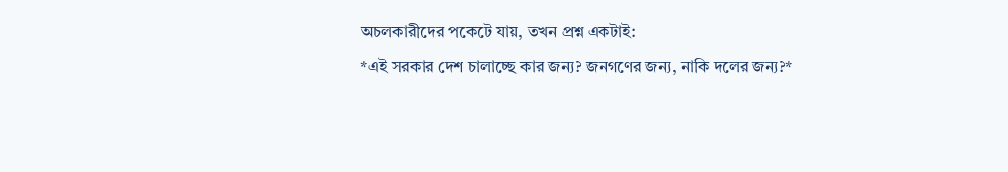অচলকারীদের পকেটে যায়, তখন প্রশ্ন একটাই:
*এই সরকার দেশ চালাচ্ছে কার জন্য? জনগণের জন্য, নাকি দলের জন্য?*